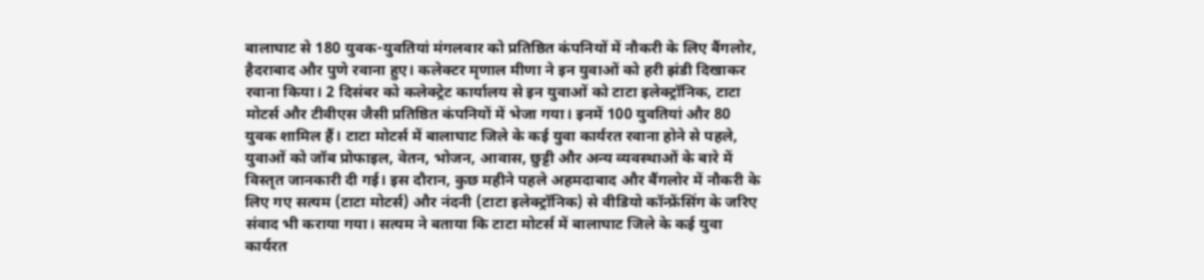बालाघाट से 180 युवक-युवतियां मंगलवार को प्रतिष्ठित कंपनियों में नौकरी के लिए बैंगलोर, हैदराबाद और पुणे रवाना हुए। कलेक्टर मृणाल मीणा ने इन युवाओं को हरी झंडी दिखाकर रवाना किया। 2 दिसंबर को कलेक्ट्रेट कार्यालय से इन युवाओं को टाटा इलेक्ट्रॉनिक, टाटा मोटर्स और टीवीएस जैसी प्रतिष्ठित कंपनियों में भेजा गया। इनमें 100 युवतियां और 80 युवक शामिल हैं। टाटा मोटर्स में बालाघाट जिले के कई युवा कार्यरत रवाना होने से पहले, युवाओं को जॉब प्रोफाइल, वेतन, भोजन, आवास, छुट्टी और अन्य व्यवस्थाओं के बारे में विस्तृत जानकारी दी गई। इस दौरान, कुछ महीने पहले अहमदाबाद और बैंगलोर में नौकरी के लिए गए सत्यम (टाटा मोटर्स) और नंदनी (टाटा इलेक्ट्रॉनिक) से वीडियो कॉन्फ्रेंसिंग के जरिए संवाद भी कराया गया। सत्यम ने बताया कि टाटा मोटर्स में बालाघाट जिले के कई युवा कार्यरत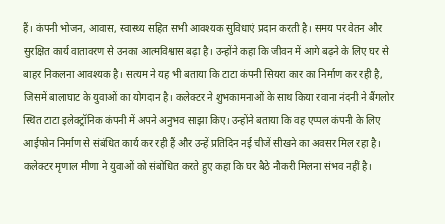हैं। कंपनी भोजन, आवास, स्वास्थ्य सहित सभी आवश्यक सुविधाएं प्रदान करती है। समय पर वेतन और सुरक्षित कार्य वातावरण से उनका आत्मविश्वास बढ़ा है। उन्होंने कहा कि जीवन में आगे बढ़ने के लिए घर से बाहर निकलना आवश्यक है। सत्यम ने यह भी बताया कि टाटा कंपनी सियरा कार का निर्माण कर रही है, जिसमें बालाघाट के युवाओं का योगदान है। कलेक्टर ने शुभकामनाओं के साथ किया रवाना नंदनी ने बैंगलोर स्थित टाटा इलेक्ट्रॉनिक कंपनी में अपने अनुभव साझा किए। उन्होंने बताया कि वह एप्पल कंपनी के लिए आईफोन निर्माण से संबंधित कार्य कर रही हैं और उन्हें प्रतिदिन नई चीजें सीखने का अवसर मिल रहा है। कलेक्टर मृणाल मीणा ने युवाओं को संबोधित करते हुए कहा कि घर बैठे नौकरी मिलना संभव नहीं है।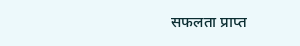सफलता प्राप्त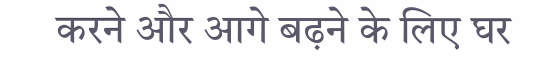करने और आगे बढ़ने के लिए घर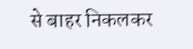से बाहर निकलकर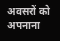अवसरों को अपनाना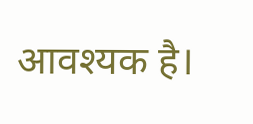आवश्यक है।